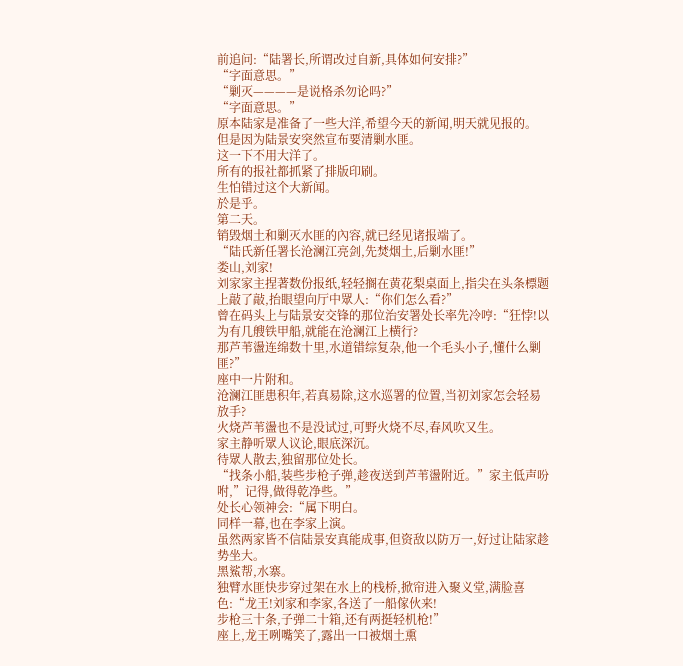前追问:“陆署长,所谓改过自新,具体如何安排?”
“字面意思。”
“剿灭————是说格杀勿论吗?”
“字面意思。”
原本陆家是准备了一些大洋,希望今天的新闻,明天就见报的。
但是因为陆景安突然宣布要清剿水匪。
这一下不用大洋了。
所有的报社都抓紧了排版印刷。
生怕错过这个大新闻。
於是乎。
第二天。
销毁烟土和剿灭水匪的內容,就已经见诸报端了。
“陆氏新任署长沧澜江亮剑,先焚烟土,后剿水匪!”
娄山,刘家!
刘家家主捏著数份报纸,轻轻搁在黄花梨桌面上,指尖在头条標题上敲了敲,抬眼望向厅中眾人:“你们怎么看?”
曾在码头上与陆景安交锋的那位治安署处长率先冷哼:“狂悖!以为有几艘铁甲船,就能在沧澜江上横行?
那芦苇盪连绵数十里,水道错综复杂,他一个毛头小子,懂什么剿匪?”
座中一片附和。
沧澜江匪患积年,若真易除,这水巡署的位置,当初刘家怎会轻易放手?
火烧芦苇盪也不是没试过,可野火烧不尽,春风吹又生。
家主静听眾人议论,眼底深沉。
待眾人散去,独留那位处长。
“找条小船,装些步枪子弹,趁夜送到芦苇盪附近。”家主低声吩咐,”记得,做得乾净些。”
处长心领神会:“属下明白。
同样一幕,也在李家上演。
虽然两家皆不信陆景安真能成事,但资敌以防万一,好过让陆家趁势坐大。
黑鯊帮,水寨。
独臂水匪快步穿过架在水上的栈桥,掀帘进入聚义堂,满脸喜色:“龙王!刘家和李家,各送了一船傢伙来!
步枪三十条,子弹二十箱,还有两挺轻机枪!”
座上,龙王咧嘴笑了,露出一口被烟土熏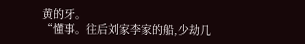黄的牙。
“懂事。往后刘家李家的船,少劫几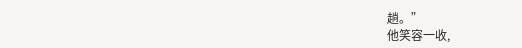趟。”
他笑容一收,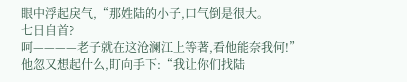眼中浮起戾气,“那姓陆的小子,口气倒是很大。
七日自首?
呵————老子就在这沧澜江上等著,看他能奈我何!”
他忽又想起什么,盯向手下:“我让你们找陆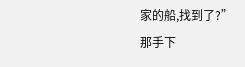家的船,找到了?”
那手下